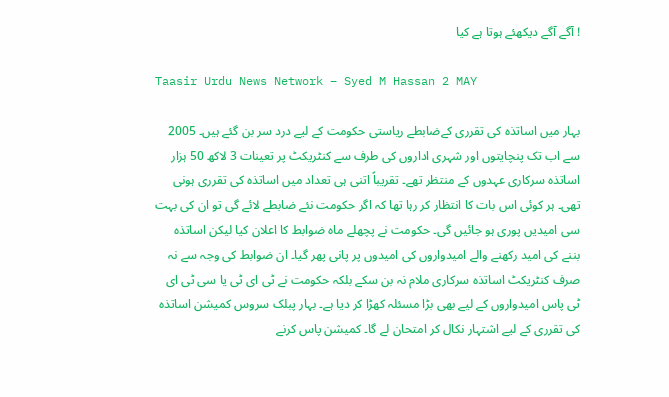! آگے آگے دیکھئے ہوتا ہے کیا

Taasir Urdu News Network – Syed M Hassan 2 MAY

بہار میں اساتذہ کی تقرری کےضابطے ریاستی حکومت کے لیے درد سر بن گئے ہیں۔ 2005 سے اب تک پنچایتوں اور شہری اداروں کی طرف سے کنٹریکٹ پر تعینات 3 لاکھ 50 ہزار اساتذہ سرکاری عہدوں کے منتظر تھے۔ تقریباً اتنی ہی تعداد میں اساتذہ کی تقرری ہونی تھی۔ ہر کوئی اس بات کا انتظار کر رہا تھا کہ اگر حکومت نئے ضابطے لائے گی تو ان کی بہت سی امیدیں پوری ہو جائیں گی۔ حکومت نے پچھلے ماہ ضوابط کا اعلان کیا لیکن اساتذہ بننے کی امید رکھنے والے امیدواروں کی امیدوں پر پانی پھر گیا۔ ان ضوابط کی وجہ سے نہ صرف کنٹریکٹ اساتذہ سرکاری ملام نہ بن سکے بلکہ حکومت نے ٹی ای ٹی یا سی ٹی ای ٹی پاس امیدواروں کے لیے بھی بڑا مسئلہ کھڑا کر دیا ہے۔ بہار پبلک سروس کمیشن اساتذہ کی تقرری کے لیے اشتہار نکال کر امتحان لے گا۔ کمیشن پاس کرنے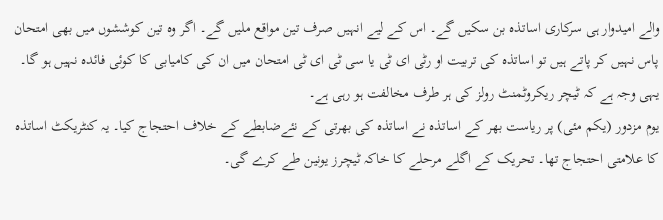والے امیدوار ہی سرکاری اساتذہ بن سکیں گے۔ اس کے لیے انہیں صرف تین مواقع ملیں گے۔ اگر وہ تین کوششوں میں بھی امتحان پاس نہیں کر پاتے ہیں تو اساتذہ کی تربیت او رٹی ای ٹی یا سی ٹی ای ٹی امتحان میں ان کی کامیابی کا کوئی فائدہ نہیں ہو گا۔ یہی وجہ ہے کہ ٹیچر ریکروٹمنٹ رولز کی ہر طرف مخالفت ہو رہی ہے۔
یوم مزدور (یکم مئی) پر ریاست بھر کے اساتذہ نے اساتذہ کی بھرتی کے نئےضابطے کے خلاف احتجاج کیا۔ یہ کنٹریکٹ اساتذہ کا علامتی احتجاج تھا۔ تحریک کے اگلے مرحلے کا خاکہ ٹیچرز یونین طے کرے گی۔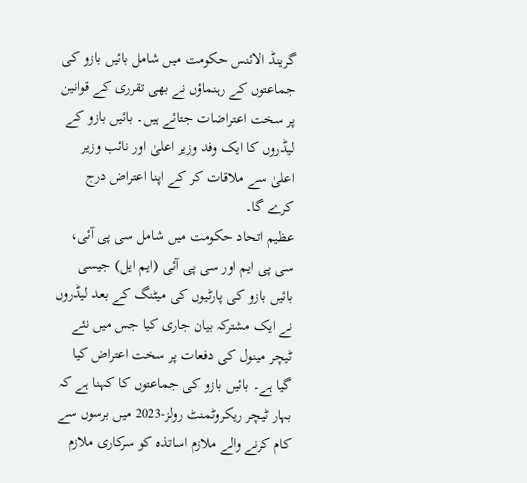گرینڈ الائنس حکومت میں شامل بائیں بازو کی جماعتوں کے رہنماؤں نے بھی تقرری کے قوانین پر سخت اعتراضات جتائے ہیں۔ بائیں بازو کے لیڈروں کا ایک وفد وزیر اعلیٰ اور نائب وزیر اعلیٰ سے ملاقات کر کے اپنا اعتراض درج کرے گا۔
عظیم اتحاد حکومت میں شامل سی پی آئی، سی پی ایم اور سی پی آئی (ایم ایل) جیسی بائیں بازو کی پارٹیوں کی میٹنگ کے بعد لیڈروں نے ایک مشترکہ بیان جاری کیا جس میں نئے ٹیچر مینول کی دفعات پر سخت اعتراض کیا گیا ہے۔ بائیں بازو کی جماعتوں کا کہنا ہے کہ بہار ٹیچر ریکروٹمنٹ رولز-2023 میں برسوں سے کام کرنے والے ملازم اساتذہ کو سرکاری ملازم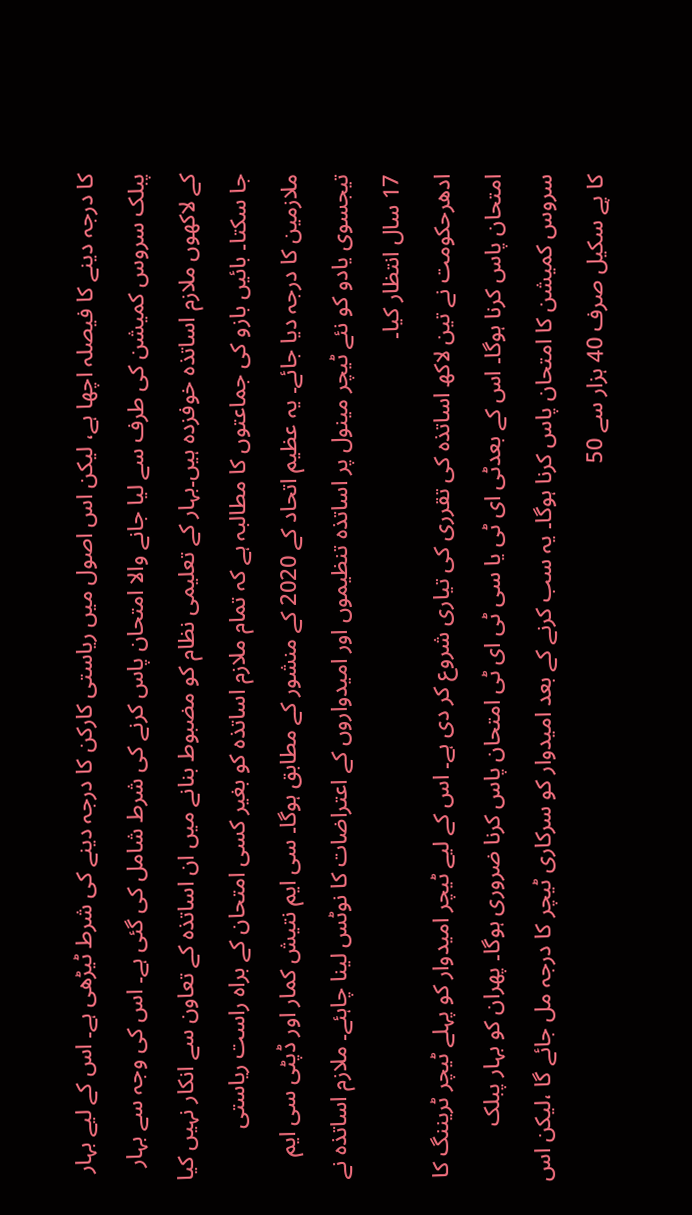کا درجہ دینے کا فیصلہ اچھا ہے، لیکن اس اصول میں ریاستی کارکن کا درجہ دینے کی شرط ٹیڑھی ہے۔ اس کے لیے بہار پبلک سروس کمیشن کی طرف سے لیا جانے والا امتحان پاس کرنے کی شرط شامل کی گئی ہے۔ اس کی وجہ سے بہار کے لاکھوں ملازم اساتذہ خوفزدہ ہیں۔بہار کے تعلیمی نظام کو مضبوط بنانے میں ان اساتذہ کے تعاون سے انکار نہیں کیا جا سکتا۔ بائیں بازو کی جماعتوں کا مطالبہ ہے کہ تمام ملازم اساتذہ کو بغیر کسی امتحان کے براہ راست ریاستی ملازمین کا درجہ دیا جائے۔ یہ عظیم اتحاد کے 2020 کے منشور کے مطابق ہوگا۔ سی ایم نتیش کمار اور ڈپٹی سی ایم تیجسوی یادو کو نئے ٹیچر مینول پر اساتذہ تنظیموں اور امیدواروں کے اعتراضات کا نوٹس لینا چاہئے۔ ملازم اساتذہ نے 17 سال انتظار کیا۔
ادھرحکومت نے تین لاکھ اساتذہ کی تقرری کی تیاری شروع کر دی ہے۔ اس کے لیے ٹیچر امیدوار کو پہلے ٹیچر ٹریننگ کا امتحان پاس کرنا ہوگا۔ اس کے بعدٹی ای ٹی یا سی ٹی ای ٹی امتحان پاس کرنا ضروری ہوگا۔ پھران کو بہار پبلک سروس کمیشن کا امتحان پاس کرنا ہوگا۔ یہ سب کرنے کے بعد امیدوار کو سرکاری ٹیچر کا درجہ مل جائے گا ،لیکن اس کا پے سکیل صرف 40 ہزار سے 50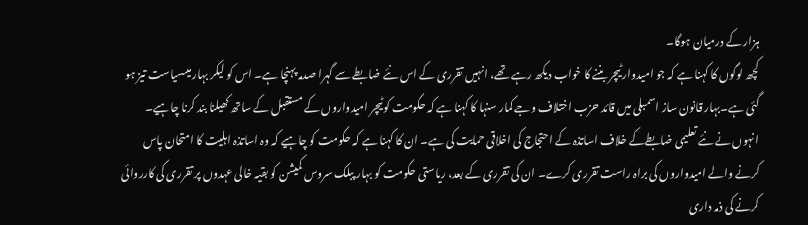ہزار کے درمیان ہوگا۔
کچھ لوگوں کا کہنا ہے کہ جو امیدوار ٹیچر بننے کا خواب دیکھ رہے تھے، انہیں تقرری کے اس نئے ضابطے سے گہرا صدمہ پہنچا ہے۔ اس کو لیکر بہار میںسیاست تیز ہو گئی ہے۔بہار قانون ساز اسمبلی میں قائد حزب اختلاف وجے کمار سنہا کا کہنا ہے کہ حکومت کو ٹیچر امیدواروں کے مستقبل کے ساتھ کھیلنا بند کرنا چاہیے۔ انہوں نے نئے تعلیمی ضابطےکے خلاف اساتذہ کے احتجاج کی اخلاقی حمایت کی ہے۔ ان کا کہنا ہے کہ حکومت کو چاہیے کہ وہ اساتذہ اہلیت کا امتحان پاس کرنے والے امیدواروں کی براہ راست تقرری کرے۔ ان کی تقرری کے بعد، ریاستی حکومت کو بہار پبلک سروس کمیشن کو بقیہ خالی عہدوں پر تقرری کی کارروائی کرنے کی ذمہ داری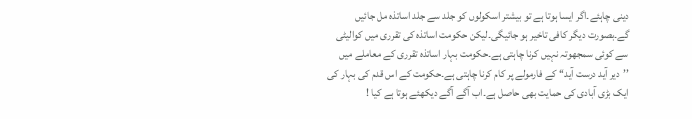دینی چاہئے۔اگر ایسا ہوتا ہے تو بیشتر اسکولوں کو جلد سے جلد اساتذہ مل جائیں گے۔بصورت دیگر کافی تاخیر ہو جائیگی۔لیکن حکومت اساتذہ کی تقرری میں کوالیٹی سے کوئی سمجھوتہ نہیں کرنا چاہتی ہے۔حکومت بہار اساتذہ تقرری کے معاملے میں ’’دیر آید درست آید‘‘ کے فارمولے پر کام کرنا چاہتی ہے۔حکومت کے اس قدم کی بہار کی ایک بڑی آبادی کی حمایت بھی حاصل ہے۔اب آگے آگے دیکھئے ہوتا ہے کیا !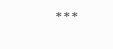***